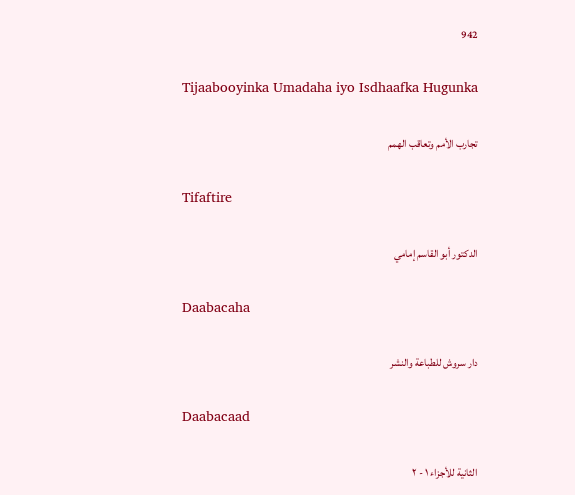942

Tijaabooyinka Umadaha iyo Isdhaafka Hugunka

تجارب الأمم وتعاقب الهمم

Tifaftire

الدكتور أبو القاسم إمامي

Daabacaha

دار سروش للطباعة والنشر

Daabacaad

الثانية للأجزاء ١ - ٢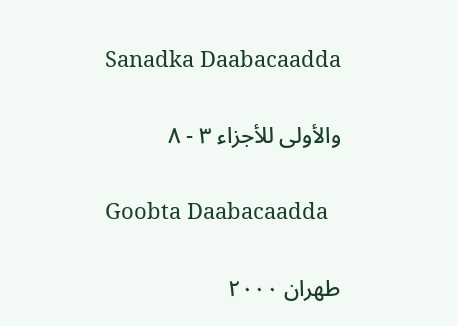Sanadka Daabacaadda

والأولى للأجزاء ٣ - ٨

Goobta Daabacaadda

طهران ٢٠٠٠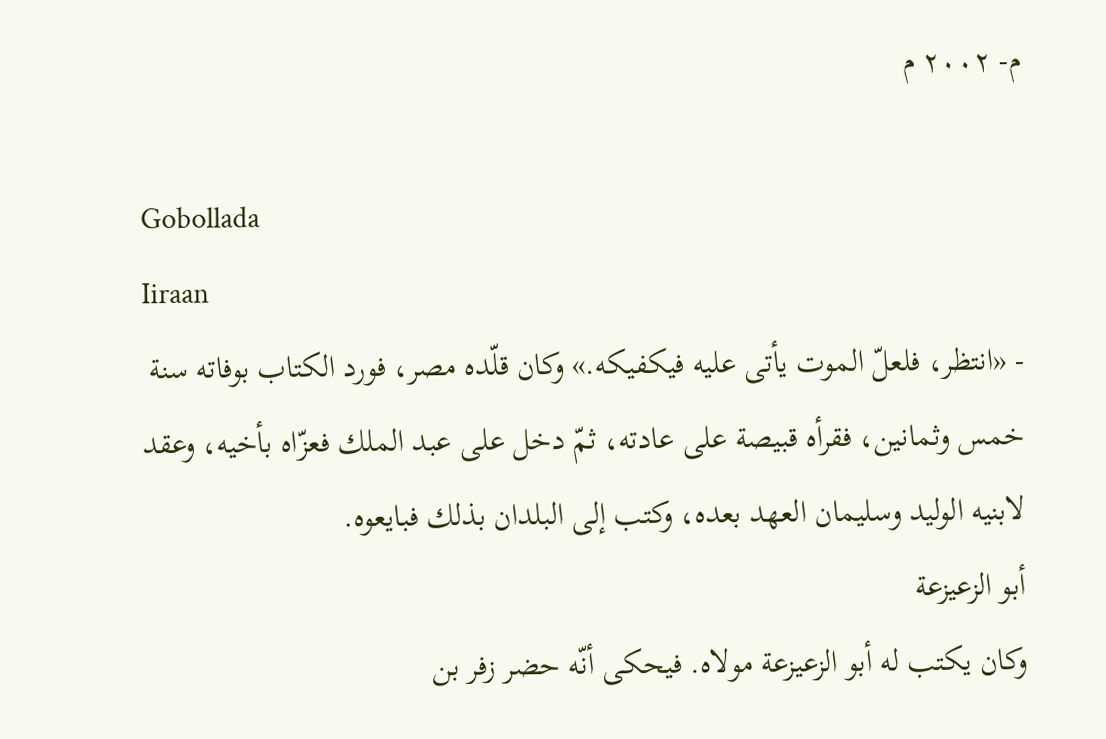م- ٢٠٠٢ م

Gobollada
Iiraan
- «انتظر، فلعلّ الموت يأتى عليه فيكفيكه.» وكان قلّده مصر، فورد الكتاب بوفاته سنة خمس وثمانين، فقرأه قبيصة على عادته، ثمّ دخل على عبد الملك فعزّاه بأخيه، وعقد لابنيه الوليد وسليمان العهد بعده، وكتب إلى البلدان بذلك فبايعوه.
أبو الزعيزعة
وكان يكتب له أبو الزعيزعة مولاه. فيحكى أنّه حضر زفر بن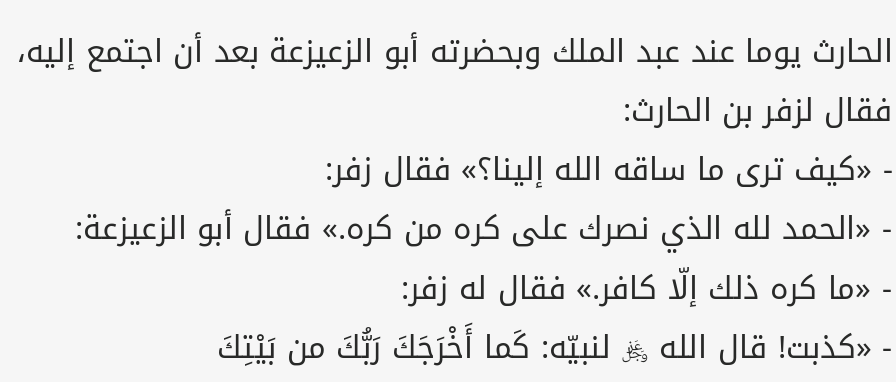الحارث يوما عند عبد الملك وبحضرته أبو الزعيزعة بعد أن اجتمع إليه، فقال لزفر بن الحارث:
- «كيف ترى ما ساقه الله إلينا؟» فقال زفر:
- «الحمد لله الذي نصرك على كره من كره.» فقال أبو الزعيزعة:
- «ما كره ذلك إلّا كافر.» فقال له زفر:
- «كذبت! قال الله ﷿ لنبيّه: كَما أَخْرَجَكَ رَبُّكَ من بَيْتِكَ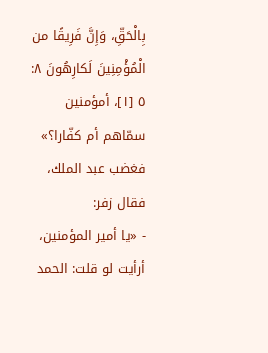بِالْحَقِّ، وَإِنَّ فَرِيقًا من الْمُؤْمِنِينَ لَكارِهُونَ ٨: ٥ [١]، أمؤمنين سمّاهم أم كفّارا؟» فغضب عبد الملك، فقال زفر:
- «يا أمير المؤمنين، أرأيت لو قلت: الحمد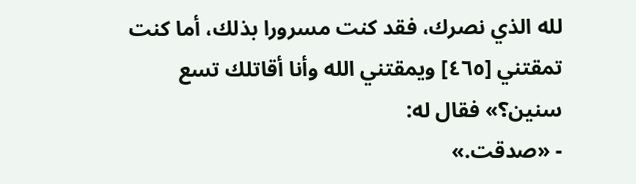لله الذي نصرك، فقد كنت مسرورا بذلك، أما كنت تمقتني [٤٦٥] ويمقتني الله وأنا أقاتلك تسع سنين؟» فقال له:
- «صدقت.»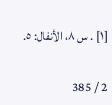[١] . س ٨، الأنفال: ٥.

2 / 385